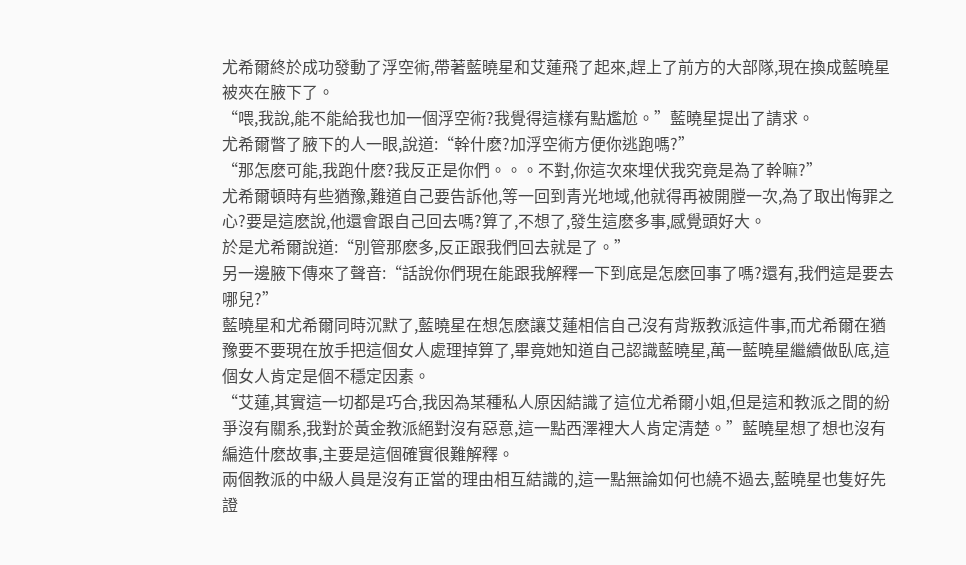尤希爾終於成功發動了浮空術,帶著藍曉星和艾蓮飛了起來,趕上了前方的大部隊,現在換成藍曉星被夾在腋下了。
“喂,我說,能不能給我也加一個浮空術?我覺得這樣有點尷尬。”藍曉星提出了請求。
尤希爾瞥了腋下的人一眼,說道:“幹什麽?加浮空術方便你逃跑嗎?”
“那怎麽可能,我跑什麽?我反正是你們。。。不對,你這次來埋伏我究竟是為了幹嘛?”
尤希爾頓時有些猶豫,難道自己要告訴他,等一回到青光地域,他就得再被開膛一次,為了取出悔罪之心?要是這麽說,他還會跟自己回去嗎?算了,不想了,發生這麽多事,感覺頭好大。
於是尤希爾說道:“別管那麽多,反正跟我們回去就是了。”
另一邊腋下傳來了聲音:“話說你們現在能跟我解釋一下到底是怎麽回事了嗎?還有,我們這是要去哪兒?”
藍曉星和尤希爾同時沉默了,藍曉星在想怎麽讓艾蓮相信自己沒有背叛教派這件事,而尤希爾在猶豫要不要現在放手把這個女人處理掉算了,畢竟她知道自己認識藍曉星,萬一藍曉星繼續做臥底,這個女人肯定是個不穩定因素。
“艾蓮,其實這一切都是巧合,我因為某種私人原因結識了這位尤希爾小姐,但是這和教派之間的紛爭沒有關系,我對於黃金教派絕對沒有惡意,這一點西澤裡大人肯定清楚。”藍曉星想了想也沒有編造什麽故事,主要是這個確實很難解釋。
兩個教派的中級人員是沒有正當的理由相互結識的,這一點無論如何也繞不過去,藍曉星也隻好先證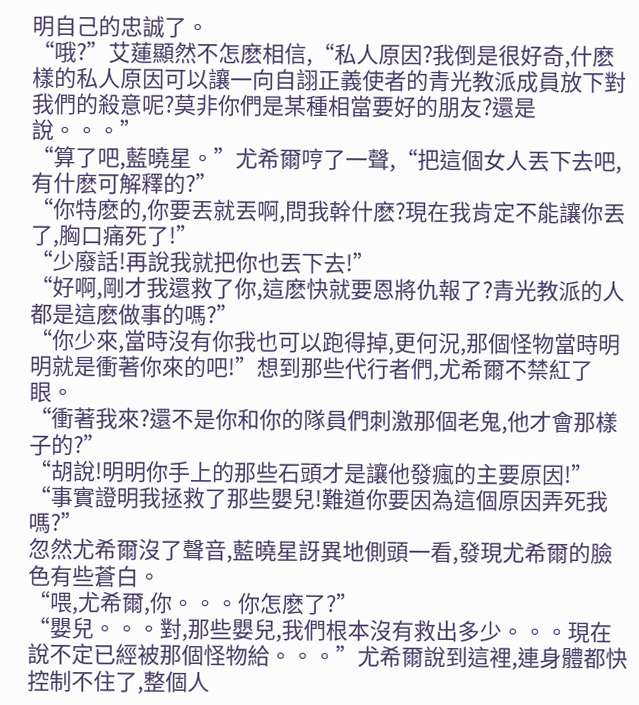明自己的忠誠了。
“哦?”艾蓮顯然不怎麽相信,“私人原因?我倒是很好奇,什麽樣的私人原因可以讓一向自詡正義使者的青光教派成員放下對我們的殺意呢?莫非你們是某種相當要好的朋友?還是說。。。”
“算了吧,藍曉星。”尤希爾哼了一聲,“把這個女人丟下去吧,有什麽可解釋的?”
“你特麽的,你要丟就丟啊,問我幹什麽?現在我肯定不能讓你丟了,胸口痛死了!”
“少廢話!再說我就把你也丟下去!”
“好啊,剛才我還救了你,這麽快就要恩將仇報了?青光教派的人都是這麽做事的嗎?”
“你少來,當時沒有你我也可以跑得掉,更何況,那個怪物當時明明就是衝著你來的吧!”想到那些代行者們,尤希爾不禁紅了眼。
“衝著我來?還不是你和你的隊員們刺激那個老鬼,他才會那樣子的?”
“胡說!明明你手上的那些石頭才是讓他發瘋的主要原因!”
“事實證明我拯救了那些嬰兒!難道你要因為這個原因弄死我嗎?”
忽然尤希爾沒了聲音,藍曉星訝異地側頭一看,發現尤希爾的臉色有些蒼白。
“喂,尤希爾,你。。。你怎麽了?”
“嬰兒。。。對,那些嬰兒,我們根本沒有救出多少。。。現在說不定已經被那個怪物給。。。”尤希爾說到這裡,連身體都快控制不住了,整個人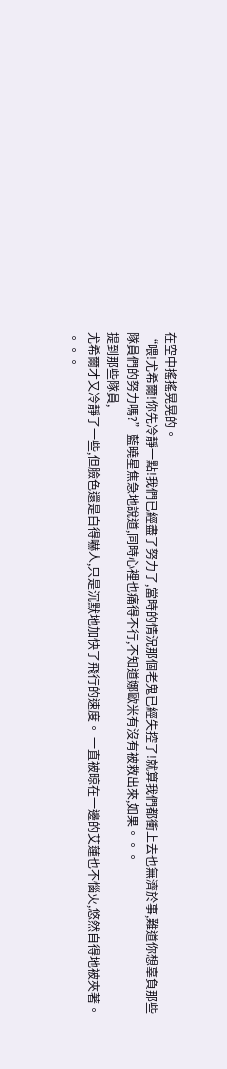在空中搖搖晃晃的。
“喂!尤希爾!你先冷靜一點!我們已經盡了努力了,當時的情況那個老鬼已經失控了!就算我們都衝上去也無濟於事,難道你想辜負那些隊員們的努力嗎?”藍曉星焦急地說道,同時心裡也痛得不行,不知道娜歐米有沒有被救出來,如果。。。
提到那些隊員,
尤希爾才又冷靜了一些,但臉色還是白得嚇人,只是沉默地加快了飛行的速度。 一直被晾在一邊的艾蓮也不惱火,悠然自得地被夾著。
。。。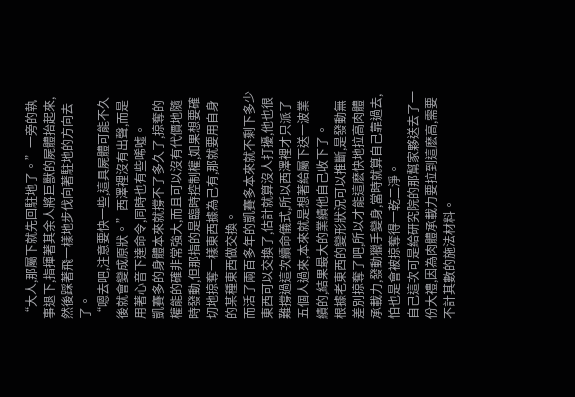“大人,那屬下就先回駐地了。”一旁的執事退下,指揮著其余人將巨獸的屍體抬起來,然後踩著飛一樣地步伐向著駐地的方向去了。
“嗯去吧,注意要快一些,這具屍體可能不久後就會變成原狀。”西澤裡沒有出聲,而是用著心音下達命令,同時也有些唏噓。
凱賽多的身體本來就撐不了多久了,掠奪的權能的確非常強大,而且可以沒有代價地隨時發動,但那指的是臨時控制權,如果想要確切地掠奪一樣東西據為己有,那就要用自身的某種東西做交換。
而活了兩百多年的凱賽多本來就不剩下多少東西可以交換了,估計就算沒人打擾,他也很難撐過這次續命儀式,所以西澤裡才只派了五個人過來,本來就是想著給屬下送一波業績的,結果最大的業績他自己收下了。
根據老東西的變形狀況可以推斷,是發動無差別掠奪了吧,所以才能這麽快地拉高肉體承載力,發動獵手變身,當時就算自己靠過去,怕也是會被掠奪得一乾二淨。
自己這次可是給研究院的那幫家夥送去了一份大禮,因為肉體承載力要拉到這麽高,需要不計其數的施法材料。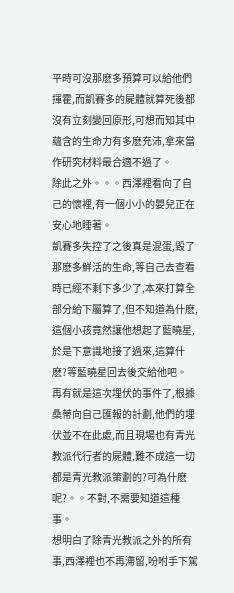平時可沒那麽多預算可以給他們揮霍,而凱賽多的屍體就算死後都沒有立刻變回原形,可想而知其中蘊含的生命力有多麽充沛,拿來當作研究材料最合適不過了。
除此之外。。。西澤裡看向了自己的懷裡,有一個小小的嬰兒正在安心地睡著。
凱賽多失控了之後真是混蛋,毀了那麽多鮮活的生命,等自己去查看時已經不剩下多少了,本來打算全部分給下屬算了,但不知道為什麽,這個小孩竟然讓他想起了藍曉星,於是下意識地接了過來,這算什麽?等藍曉星回去後交給他吧。
再有就是這次埋伏的事件了,根據桑蒂向自己匯報的計劃,他們的埋伏並不在此處,而且現場也有青光教派代行者的屍體,難不成這一切都是青光教派策劃的?可為什麽呢?。。不對,不需要知道這種事。
想明白了除青光教派之外的所有事,西澤裡也不再滯留,吩咐手下駕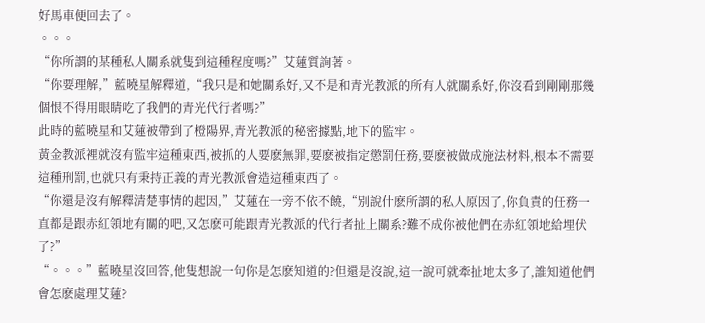好馬車便回去了。
。。。
“你所謂的某種私人關系就隻到這種程度嗎?”艾蓮質詢著。
“你要理解,”藍曉星解釋道,“我只是和她關系好,又不是和青光教派的所有人就關系好,你沒看到剛剛那幾個恨不得用眼睛吃了我們的青光代行者嗎?”
此時的藍曉星和艾蓮被帶到了橙陽界,青光教派的秘密據點,地下的監牢。
黃金教派裡就沒有監牢這種東西,被抓的人要麽無罪,要麽被指定懲罰任務,要麽被做成施法材料,根本不需要這種刑罰,也就只有秉持正義的青光教派會造這種東西了。
“你還是沒有解釋清楚事情的起因,”艾蓮在一旁不依不饒,“別說什麽所謂的私人原因了,你負責的任務一直都是跟赤紅領地有關的吧,又怎麽可能跟青光教派的代行者扯上關系?難不成你被他們在赤紅領地給埋伏了?”
“。。。”藍曉星沒回答,他隻想說一句你是怎麽知道的?但還是沒說,這一說可就牽扯地太多了,誰知道他們會怎麽處理艾蓮?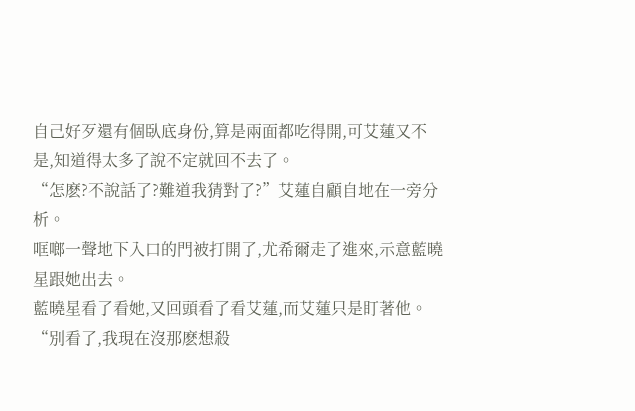自己好歹還有個臥底身份,算是兩面都吃得開,可艾蓮又不是,知道得太多了說不定就回不去了。
“怎麽?不說話了?難道我猜對了?”艾蓮自顧自地在一旁分析。
哐啷一聲地下入口的門被打開了,尤希爾走了進來,示意藍曉星跟她出去。
藍曉星看了看她,又回頭看了看艾蓮,而艾蓮只是盯著他。
“別看了,我現在沒那麽想殺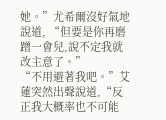她。”尤希爾沒好氣地說道, “但要是你再磨蹭一會兒,說不定我就改主意了。”
“不用避著我吧。”艾蓮突然出聲說道,“反正我大概率也不可能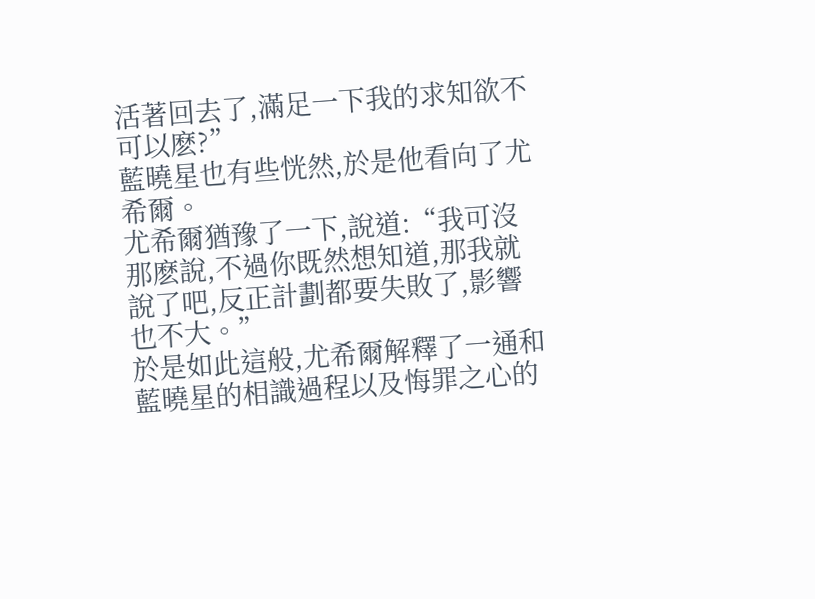活著回去了,滿足一下我的求知欲不可以麽?”
藍曉星也有些恍然,於是他看向了尤希爾。
尤希爾猶豫了一下,說道:“我可沒那麽說,不過你既然想知道,那我就說了吧,反正計劃都要失敗了,影響也不大。”
於是如此這般,尤希爾解釋了一通和藍曉星的相識過程以及悔罪之心的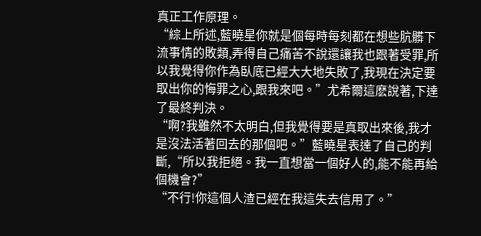真正工作原理。
“綜上所述,藍曉星你就是個每時每刻都在想些肮髒下流事情的敗類,弄得自己痛苦不說還讓我也跟著受罪,所以我覺得你作為臥底已經大大地失敗了,我現在決定要取出你的悔罪之心,跟我來吧。”尤希爾這麽說著,下達了最終判決。
“啊?我雖然不太明白,但我覺得要是真取出來後,我才是沒法活著回去的那個吧。”藍曉星表達了自己的判斷,“所以我拒絕。我一直想當一個好人的,能不能再給個機會?”
“不行!你這個人渣已經在我這失去信用了。”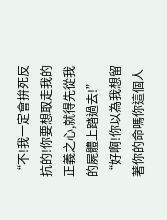“不!我一定會拚死反抗的!你要想取走我的正義之心,就得先從我的屍體上踏過去!”
“好啊!你以為我想留著你的命嗎你這個人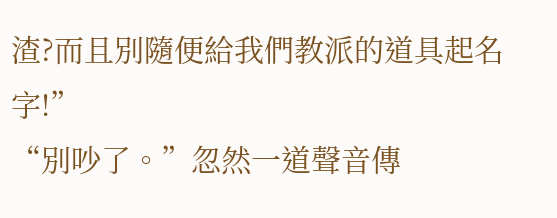渣?而且別隨便給我們教派的道具起名字!”
“別吵了。”忽然一道聲音傳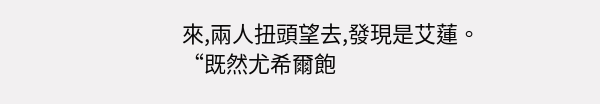來,兩人扭頭望去,發現是艾蓮。
“既然尤希爾飽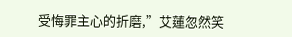受悔罪主心的折磨,”艾蓮忽然笑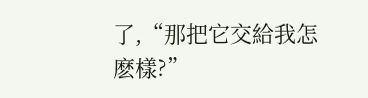了,“那把它交給我怎麽樣?”